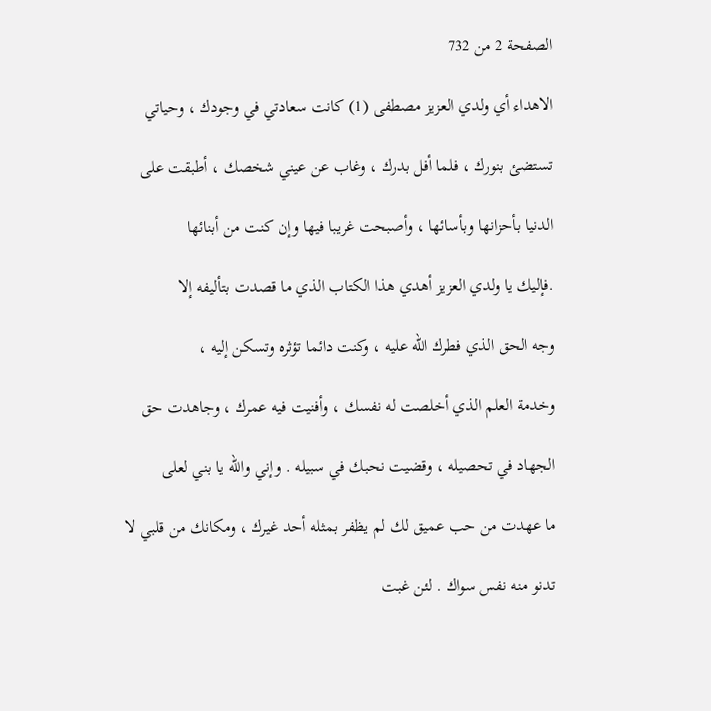الصفحة 2 من 732

الاهداء أي ولدي العزيز مصطفى (1) كانت سعادتي في وجودك ، وحياتي

تستضئ بنورك ، فلما أفل بدرك ، وغاب عن عيني شخصك ، أطبقت على

الدنيا بأحزانها وبأسائها ، وأصبحت غريبا فيها وإن كنت من أبنائها

.فإليك يا ولدي العزيز أهدي هذا الكتاب الذي ما قصدت بتأليفه إلا

وجه الحق الذي فطرك الله عليه ، وكنت دائما تؤثره وتسكن إليه ،

وخدمة العلم الذي أخلصت له نفسك ، وأفنيت فيه عمرك ، وجاهدت حق

الجهاد في تحصيله ، وقضيت نحبك في سبيله . وإني والله يا بني لعلى

ما عهدت من حب عميق لك لم يظفر بمثله أحد غيرك ، ومكانك من قلبي لا

تدنو منه نفس سواك . لئن غبت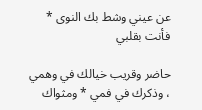عن عيني وشط بك النوى * فأنت بقلبي

حاضر وقريب خيالك في وهمي ، وذكرك في فمي * ومثواك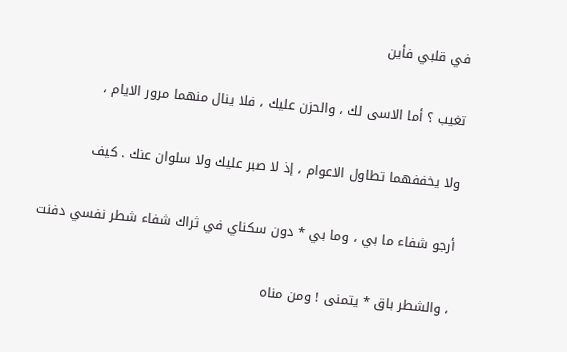في قلبي فأين

تغيب ؟ أما الاسى لك ، والحزن عليك ، فلا ينال منهما مرور الايام ،

ولا يخففهما تطاول الاعوام ، إذ لا صبر عليك ولا سلوان عنك . كيف

أرجو شفاء ما بي ، وما بي * دون سكناي في ثراك شفاء شطر نفسي دفنت

، والشطر باق * يتمنى ! ومن مناه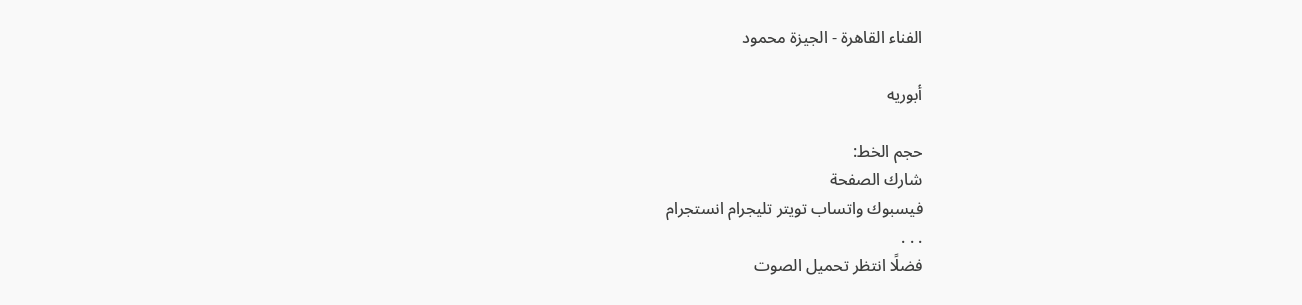الفناء القاهرة - الجيزة محمود

أبوريه

حجم الخط:
شارك الصفحة
فيسبوك واتساب تويتر تليجرام انستجرام
. . .
فضلًا انتظر تحميل الصوت